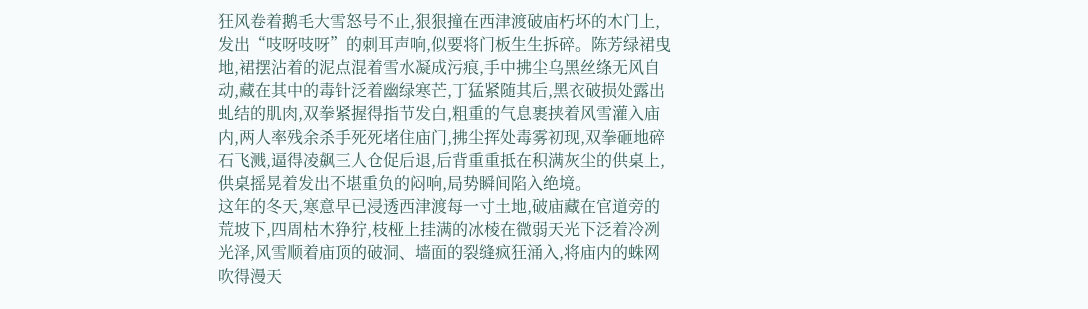狂风卷着鹅毛大雪怒号不止,狠狠撞在西津渡破庙朽坏的木门上,发出“吱呀吱呀”的刺耳声响,似要将门板生生拆碎。陈芳绿裙曳地,裙摆沾着的泥点混着雪水凝成污痕,手中拂尘乌黑丝绦无风自动,藏在其中的毒针泛着幽绿寒芒,丁猛紧随其后,黑衣破损处露出虬结的肌肉,双拳紧握得指节发白,粗重的气息裹挟着风雪灌入庙内,两人率残余杀手死死堵住庙门,拂尘挥处毒雾初现,双拳砸地碎石飞溅,逼得凌飙三人仓促后退,后背重重抵在积满灰尘的供桌上,供桌摇晃着发出不堪重负的闷响,局势瞬间陷入绝境。
这年的冬天,寒意早已浸透西津渡每一寸土地,破庙藏在官道旁的荒坡下,四周枯木狰狞,枝桠上挂满的冰棱在微弱天光下泛着冷冽光泽,风雪顺着庙顶的破洞、墙面的裂缝疯狂涌入,将庙内的蛛网吹得漫天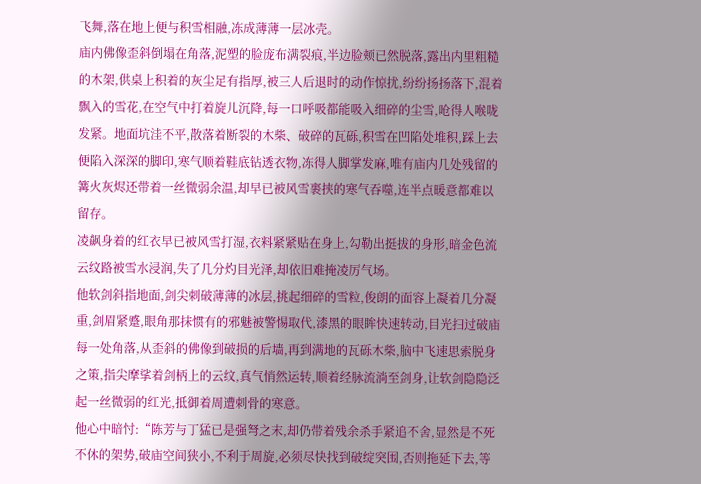飞舞,落在地上便与积雪相融,冻成薄薄一层冰壳。
庙内佛像歪斜倒塌在角落,泥塑的脸庞布满裂痕,半边脸颊已然脱落,露出内里粗糙的木架,供桌上积着的灰尘足有指厚,被三人后退时的动作惊扰,纷纷扬扬落下,混着飘入的雪花,在空气中打着旋儿沉降,每一口呼吸都能吸入细碎的尘雪,呛得人喉咙发紧。地面坑洼不平,散落着断裂的木柴、破碎的瓦砾,积雪在凹陷处堆积,踩上去便陷入深深的脚印,寒气顺着鞋底钻透衣物,冻得人脚掌发麻,唯有庙内几处残留的篝火灰烬还带着一丝微弱余温,却早已被风雪裹挟的寒气吞噬,连半点暖意都难以留存。
凌飙身着的红衣早已被风雪打湿,衣料紧紧贴在身上,勾勒出挺拔的身形,暗金色流云纹路被雪水浸润,失了几分灼目光泽,却依旧难掩凌厉气场。
他软剑斜指地面,剑尖刺破薄薄的冰层,挑起细碎的雪粒,俊朗的面容上凝着几分凝重,剑眉紧蹙,眼角那抹惯有的邪魅被警惕取代,漆黑的眼眸快速转动,目光扫过破庙每一处角落,从歪斜的佛像到破损的后墙,再到满地的瓦砾木柴,脑中飞速思索脱身之策,指尖摩挲着剑柄上的云纹,真气悄然运转,顺着经脉流淌至剑身,让软剑隐隐泛起一丝微弱的红光,抵御着周遭刺骨的寒意。
他心中暗忖:“陈芳与丁猛已是强弩之末,却仍带着残余杀手紧追不舍,显然是不死不休的架势,破庙空间狭小,不利于周旋,必须尽快找到破绽突围,否则拖延下去,等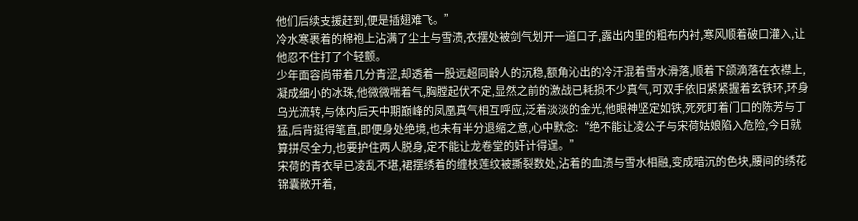他们后续支援赶到,便是插翅难飞。”
冷水寒裹着的棉袍上沾满了尘土与雪渍,衣摆处被剑气划开一道口子,露出内里的粗布内衬,寒风顺着破口灌入,让他忍不住打了个轻颤。
少年面容尚带着几分青涩,却透着一股远超同龄人的沉稳,额角沁出的冷汗混着雪水滑落,顺着下颌滴落在衣襟上,凝成细小的冰珠,他微微喘着气,胸膛起伏不定,显然之前的激战已耗损不少真气,可双手依旧紧紧握着玄铁环,环身乌光流转,与体内后天中期巅峰的凤凰真气相互呼应,泛着淡淡的金光,他眼神坚定如铁,死死盯着门口的陈芳与丁猛,后背挺得笔直,即便身处绝境,也未有半分退缩之意,心中默念:“绝不能让凌公子与宋荷姑娘陷入危险,今日就算拼尽全力,也要护住两人脱身,定不能让龙卷堂的奸计得逞。”
宋荷的青衣早已凌乱不堪,裙摆绣着的缠枝莲纹被撕裂数处,沾着的血渍与雪水相融,变成暗沉的色块,腰间的绣花锦囊敞开着,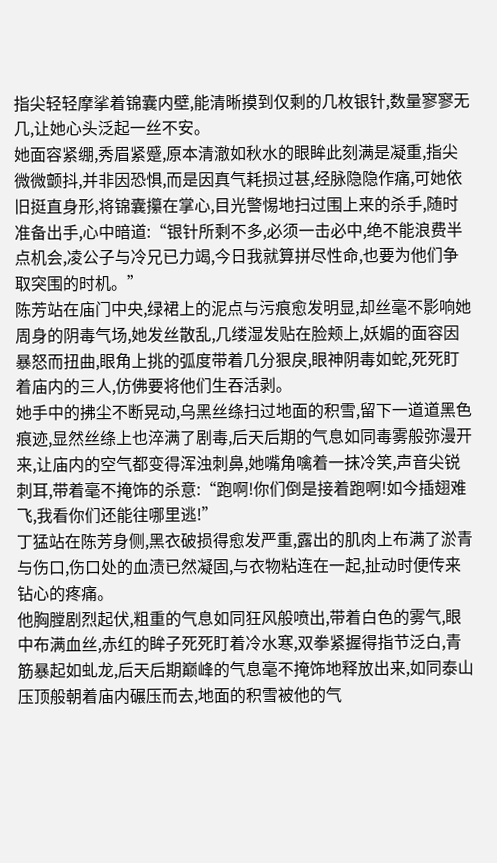指尖轻轻摩挲着锦囊内壁,能清晰摸到仅剩的几枚银针,数量寥寥无几,让她心头泛起一丝不安。
她面容紧绷,秀眉紧蹙,原本清澈如秋水的眼眸此刻满是凝重,指尖微微颤抖,并非因恐惧,而是因真气耗损过甚,经脉隐隐作痛,可她依旧挺直身形,将锦囊攥在掌心,目光警惕地扫过围上来的杀手,随时准备出手,心中暗道:“银针所剩不多,必须一击必中,绝不能浪费半点机会,凌公子与冷兄已力竭,今日我就算拼尽性命,也要为他们争取突围的时机。”
陈芳站在庙门中央,绿裙上的泥点与污痕愈发明显,却丝毫不影响她周身的阴毒气场,她发丝散乱,几缕湿发贴在脸颊上,妖媚的面容因暴怒而扭曲,眼角上挑的弧度带着几分狠戾,眼神阴毒如蛇,死死盯着庙内的三人,仿佛要将他们生吞活剥。
她手中的拂尘不断晃动,乌黑丝绦扫过地面的积雪,留下一道道黑色痕迹,显然丝绦上也淬满了剧毒,后天后期的气息如同毒雾般弥漫开来,让庙内的空气都变得浑浊刺鼻,她嘴角噙着一抹冷笑,声音尖锐刺耳,带着毫不掩饰的杀意:“跑啊!你们倒是接着跑啊!如今插翅难飞,我看你们还能往哪里逃!”
丁猛站在陈芳身侧,黑衣破损得愈发严重,露出的肌肉上布满了淤青与伤口,伤口处的血渍已然凝固,与衣物粘连在一起,扯动时便传来钻心的疼痛。
他胸膛剧烈起伏,粗重的气息如同狂风般喷出,带着白色的雾气,眼中布满血丝,赤红的眸子死死盯着冷水寒,双拳紧握得指节泛白,青筋暴起如虬龙,后天后期巅峰的气息毫不掩饰地释放出来,如同泰山压顶般朝着庙内碾压而去,地面的积雪被他的气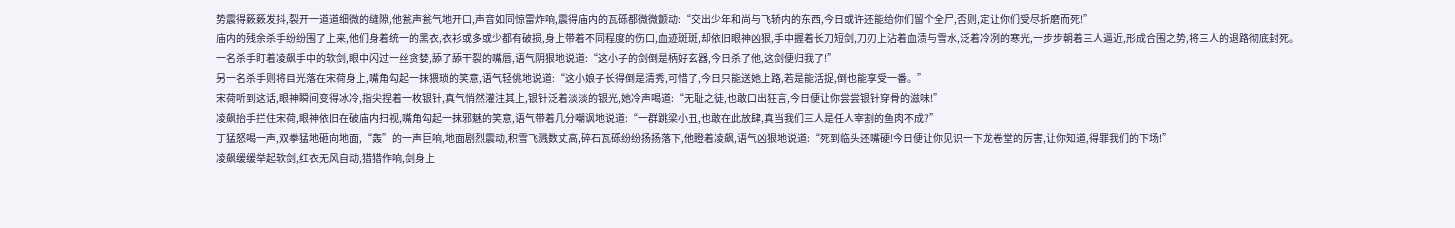势震得簌簌发抖,裂开一道道细微的缝隙,他瓮声瓮气地开口,声音如同惊雷炸响,震得庙内的瓦砾都微微颤动:“交出少年和尚与飞轿内的东西,今日或许还能给你们留个全尸,否则,定让你们受尽折磨而死!”
庙内的残余杀手纷纷围了上来,他们身着统一的黑衣,衣衫或多或少都有破损,身上带着不同程度的伤口,血迹斑斑,却依旧眼神凶狠,手中握着长刀短剑,刀刃上沾着血渍与雪水,泛着冷冽的寒光,一步步朝着三人逼近,形成合围之势,将三人的退路彻底封死。
一名杀手盯着凌飙手中的软剑,眼中闪过一丝贪婪,舔了舔干裂的嘴唇,语气阴狠地说道:“这小子的剑倒是柄好玄器,今日杀了他,这剑便归我了!”
另一名杀手则将目光落在宋荷身上,嘴角勾起一抹猥琐的笑意,语气轻佻地说道:“这小娘子长得倒是清秀,可惜了,今日只能送她上路,若是能活捉,倒也能享受一番。”
宋荷听到这话,眼神瞬间变得冰冷,指尖捏着一枚银针,真气悄然灌注其上,银针泛着淡淡的银光,她冷声喝道:“无耻之徒,也敢口出狂言,今日便让你尝尝银针穿骨的滋味!”
凌飙抬手拦住宋荷,眼神依旧在破庙内扫视,嘴角勾起一抹邪魅的笑意,语气带着几分嘲讽地说道:“一群跳梁小丑,也敢在此放肆,真当我们三人是任人宰割的鱼肉不成?”
丁猛怒喝一声,双拳猛地砸向地面,“轰”的一声巨响,地面剧烈震动,积雪飞溅数丈高,碎石瓦砾纷纷扬扬落下,他瞪着凌飙,语气凶狠地说道:“死到临头还嘴硬!今日便让你见识一下龙卷堂的厉害,让你知道,得罪我们的下场!”
凌飙缓缓举起软剑,红衣无风自动,猎猎作响,剑身上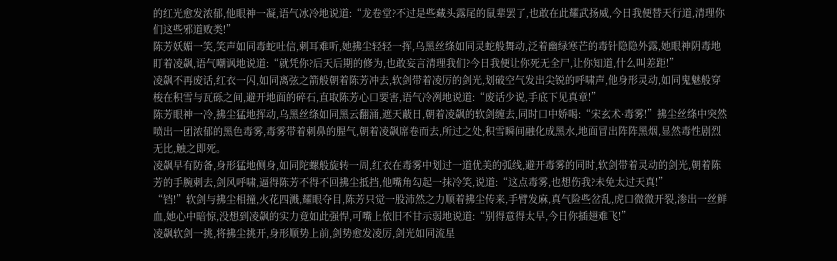的红光愈发浓郁,他眼神一凝,语气冰冷地说道:“龙卷堂?不过是些藏头露尾的鼠辈罢了,也敢在此耀武扬威,今日我便替天行道,清理你们这些邪道败类!”
陈芳妖媚一笑,笑声如同毒蛇吐信,刺耳难听,她拂尘轻轻一挥,乌黑丝绦如同灵蛇般舞动,泛着幽绿寒芒的毒针隐隐外露,她眼神阴毒地盯着凌飙,语气嘲讽地说道:“就凭你?后天后期的修为,也敢妄言清理我们?今日我便让你死无全尸,让你知道,什么叫差距!”
凌飙不再废话,红衣一闪,如同离弦之箭般朝着陈芳冲去,软剑带着凌厉的剑光,划破空气发出尖锐的呼啸声,他身形灵动,如同鬼魅般穿梭在积雪与瓦砾之间,避开地面的碎石,直取陈芳心口要害,语气冷冽地说道:“废话少说,手底下见真章!”
陈芳眼神一冷,拂尘猛地挥动,乌黑丝绦如同黑云翻涌,遮天蔽日,朝着凌飙的软剑缠去,同时口中娇喝:“宋玄术·毒雾!”拂尘丝绦中突然喷出一团浓郁的黑色毒雾,毒雾带着刺鼻的腥气,朝着凌飙席卷而去,所过之处,积雪瞬间融化成黑水,地面冒出阵阵黑烟,显然毒性剧烈无比,触之即死。
凌飙早有防备,身形猛地侧身,如同陀螺般旋转一周,红衣在毒雾中划过一道优美的弧线,避开毒雾的同时,软剑带着灵动的剑光,朝着陈芳的手腕刺去,剑风呼啸,逼得陈芳不得不回拂尘抵挡,他嘴角勾起一抹冷笑,说道:“这点毒雾,也想伤我?未免太过天真!”
“铛!”软剑与拂尘相撞,火花四溅,耀眼夺目,陈芳只觉一股沛然之力顺着拂尘传来,手臂发麻,真气险些岔乱,虎口微微开裂,渗出一丝鲜血,她心中暗惊,没想到凌飙的实力竟如此强悍,可嘴上依旧不甘示弱地说道:“别得意得太早,今日你插翅难飞!”
凌飙软剑一挑,将拂尘挑开,身形顺势上前,剑势愈发凌厉,剑光如同流星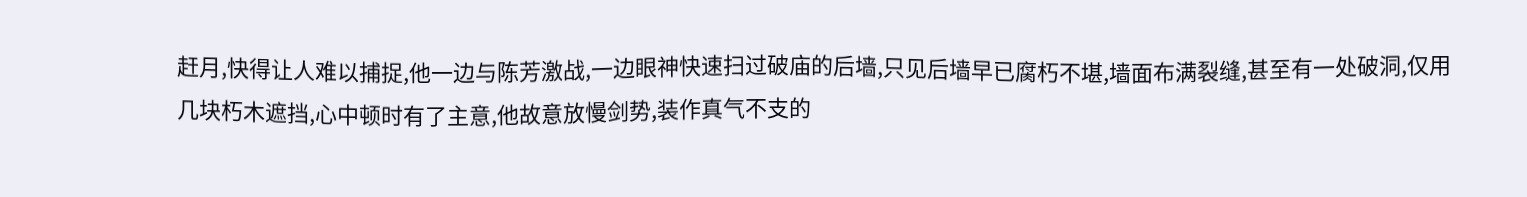赶月,快得让人难以捕捉,他一边与陈芳激战,一边眼神快速扫过破庙的后墙,只见后墙早已腐朽不堪,墙面布满裂缝,甚至有一处破洞,仅用几块朽木遮挡,心中顿时有了主意,他故意放慢剑势,装作真气不支的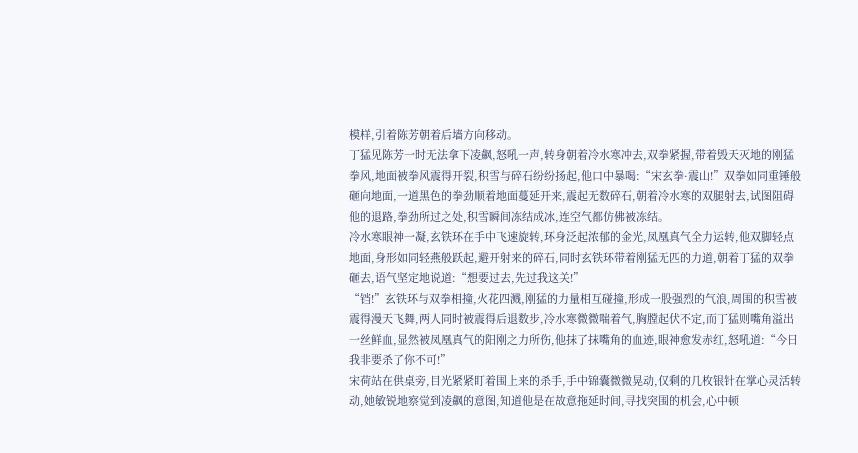模样,引着陈芳朝着后墙方向移动。
丁猛见陈芳一时无法拿下凌飙,怒吼一声,转身朝着冷水寒冲去,双拳紧握,带着毁天灭地的刚猛拳风,地面被拳风震得开裂,积雪与碎石纷纷扬起,他口中暴喝:“宋玄拳·震山!”双拳如同重锤般砸向地面,一道黑色的拳劲顺着地面蔓延开来,震起无数碎石,朝着冷水寒的双腿射去,试图阻碍他的退路,拳劲所过之处,积雪瞬间冻结成冰,连空气都仿佛被冻结。
冷水寒眼神一凝,玄铁环在手中飞速旋转,环身泛起浓郁的金光,凤凰真气全力运转,他双脚轻点地面,身形如同轻燕般跃起,避开射来的碎石,同时玄铁环带着刚猛无匹的力道,朝着丁猛的双拳砸去,语气坚定地说道:“想要过去,先过我这关!”
“铛!”玄铁环与双拳相撞,火花四溅,刚猛的力量相互碰撞,形成一股强烈的气浪,周围的积雪被震得漫天飞舞,两人同时被震得后退数步,冷水寒微微喘着气,胸膛起伏不定,而丁猛则嘴角溢出一丝鲜血,显然被凤凰真气的阳刚之力所伤,他抹了抹嘴角的血迹,眼神愈发赤红,怒吼道:“今日我非要杀了你不可!”
宋荷站在供桌旁,目光紧紧盯着围上来的杀手,手中锦囊微微晃动,仅剩的几枚银针在掌心灵活转动,她敏锐地察觉到凌飙的意图,知道他是在故意拖延时间,寻找突围的机会,心中顿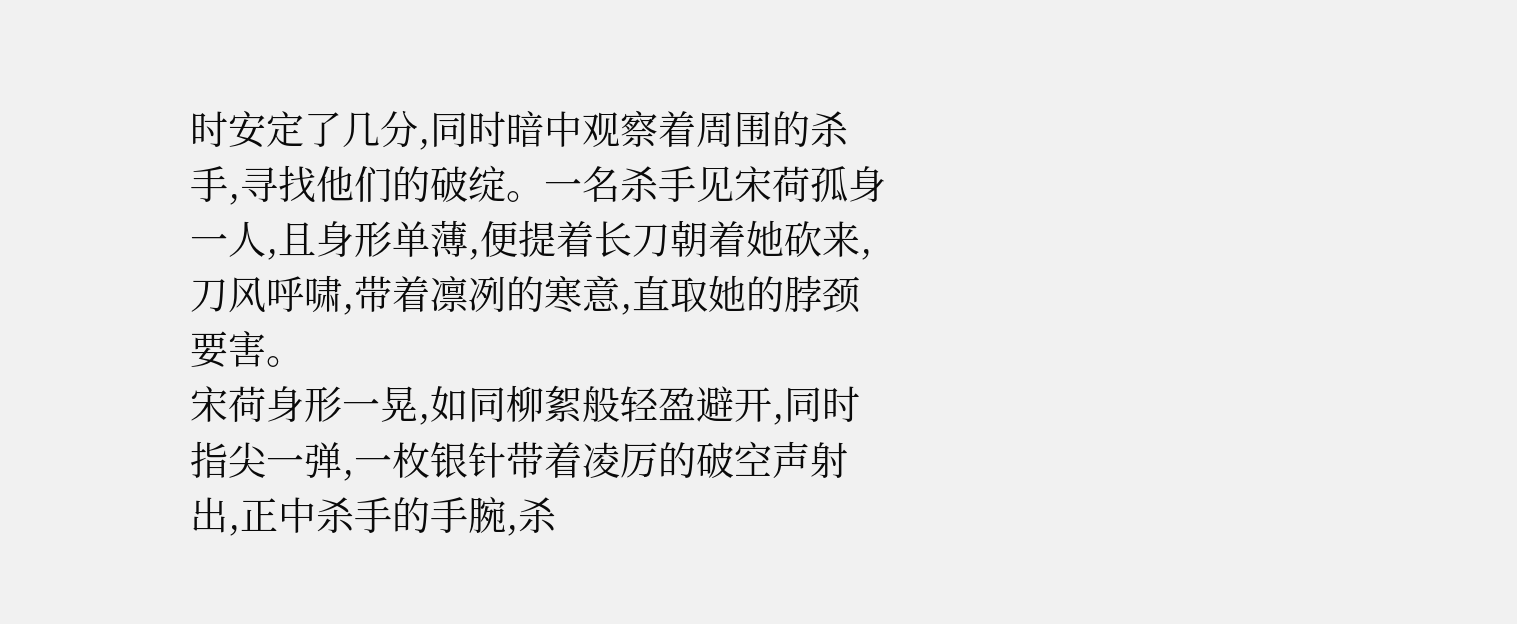时安定了几分,同时暗中观察着周围的杀手,寻找他们的破绽。一名杀手见宋荷孤身一人,且身形单薄,便提着长刀朝着她砍来,刀风呼啸,带着凛冽的寒意,直取她的脖颈要害。
宋荷身形一晃,如同柳絮般轻盈避开,同时指尖一弹,一枚银针带着凌厉的破空声射出,正中杀手的手腕,杀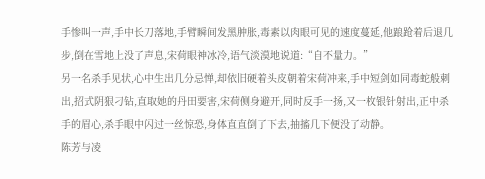手惨叫一声,手中长刀落地,手臂瞬间发黑肿胀,毒素以肉眼可见的速度蔓延,他踉跄着后退几步,倒在雪地上没了声息,宋荷眼神冰冷,语气淡漠地说道:“自不量力。”
另一名杀手见状,心中生出几分忌惮,却依旧硬着头皮朝着宋荷冲来,手中短剑如同毒蛇般刺出,招式阴狠刁钻,直取她的丹田要害,宋荷侧身避开,同时反手一扬,又一枚银针射出,正中杀手的眉心,杀手眼中闪过一丝惊恐,身体直直倒了下去,抽搐几下便没了动静。
陈芳与凌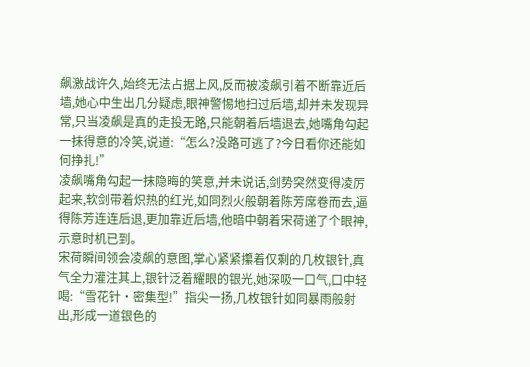飙激战许久,始终无法占据上风,反而被凌飙引着不断靠近后墙,她心中生出几分疑虑,眼神警惕地扫过后墙,却并未发现异常,只当凌飙是真的走投无路,只能朝着后墙退去,她嘴角勾起一抹得意的冷笑,说道:“怎么?没路可逃了?今日看你还能如何挣扎!”
凌飙嘴角勾起一抹隐晦的笑意,并未说话,剑势突然变得凌厉起来,软剑带着炽热的红光,如同烈火般朝着陈芳席卷而去,逼得陈芳连连后退,更加靠近后墙,他暗中朝着宋荷递了个眼神,示意时机已到。
宋荷瞬间领会凌飙的意图,掌心紧紧攥着仅剩的几枚银针,真气全力灌注其上,银针泛着耀眼的银光,她深吸一口气,口中轻喝:“雪花针·密集型!”指尖一扬,几枚银针如同暴雨般射出,形成一道银色的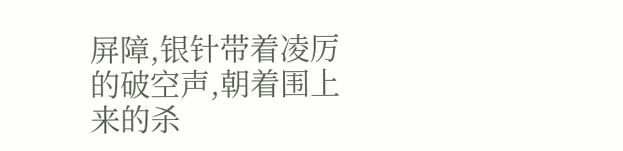屏障,银针带着凌厉的破空声,朝着围上来的杀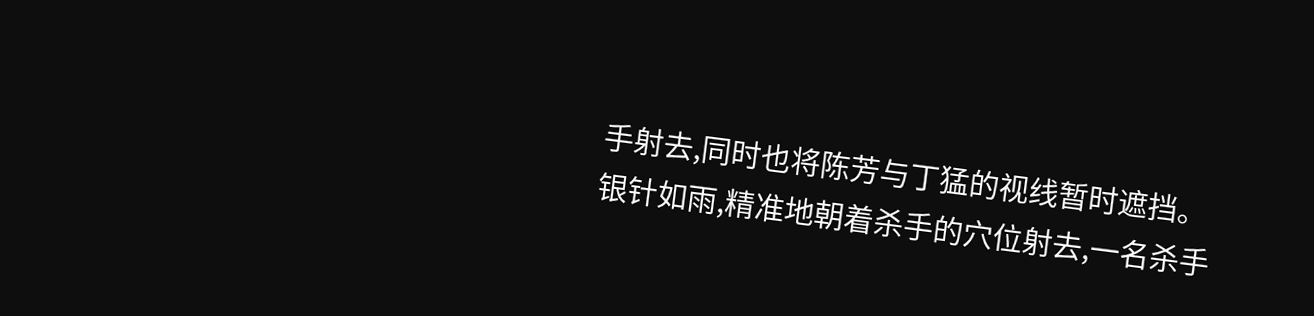手射去,同时也将陈芳与丁猛的视线暂时遮挡。
银针如雨,精准地朝着杀手的穴位射去,一名杀手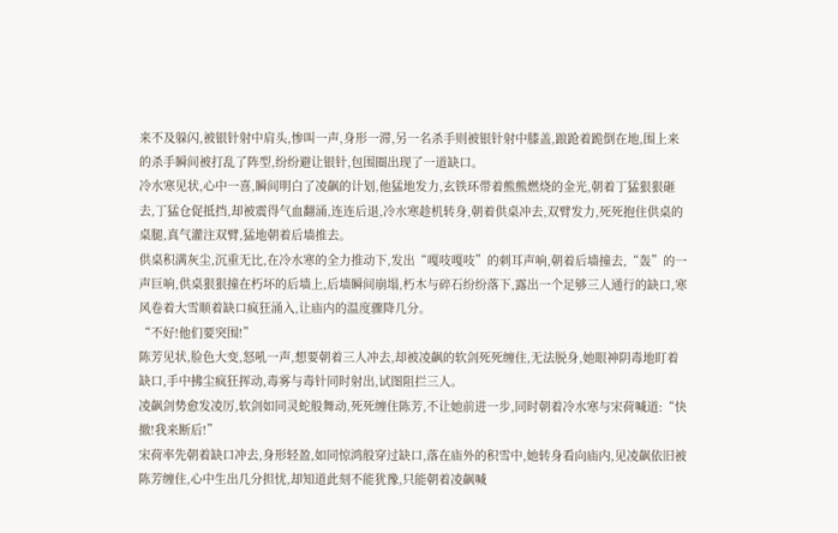来不及躲闪,被银针射中肩头,惨叫一声,身形一滞,另一名杀手则被银针射中膝盖,踉跄着跪倒在地,围上来的杀手瞬间被打乱了阵型,纷纷避让银针,包围圈出现了一道缺口。
冷水寒见状,心中一喜,瞬间明白了凌飙的计划,他猛地发力,玄铁环带着熊熊燃烧的金光,朝着丁猛狠狠砸去,丁猛仓促抵挡,却被震得气血翻涌,连连后退,冷水寒趁机转身,朝着供桌冲去,双臂发力,死死抱住供桌的桌腿,真气灌注双臂,猛地朝着后墙推去。
供桌积满灰尘,沉重无比,在冷水寒的全力推动下,发出“嘎吱嘎吱”的刺耳声响,朝着后墙撞去,“轰”的一声巨响,供桌狠狠撞在朽坏的后墙上,后墙瞬间崩塌,朽木与碎石纷纷落下,露出一个足够三人通行的缺口,寒风卷着大雪顺着缺口疯狂涌入,让庙内的温度骤降几分。
“不好!他们要突围!”
陈芳见状,脸色大变,怒吼一声,想要朝着三人冲去,却被凌飙的软剑死死缠住,无法脱身,她眼神阴毒地盯着缺口,手中拂尘疯狂挥动,毒雾与毒针同时射出,试图阻拦三人。
凌飙剑势愈发凌厉,软剑如同灵蛇般舞动,死死缠住陈芳,不让她前进一步,同时朝着冷水寒与宋荷喊道:“快撤!我来断后!”
宋荷率先朝着缺口冲去,身形轻盈,如同惊鸿般穿过缺口,落在庙外的积雪中,她转身看向庙内,见凌飙依旧被陈芳缠住,心中生出几分担忧,却知道此刻不能犹豫,只能朝着凌飙喊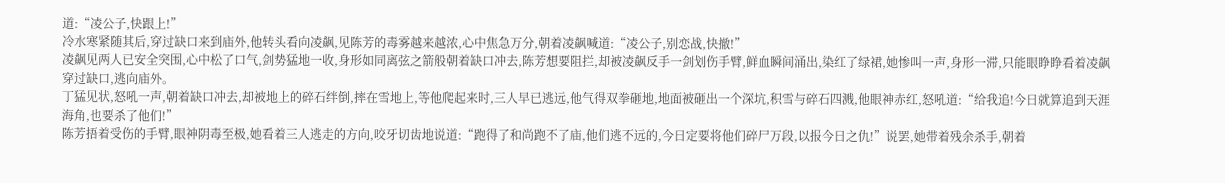道:“凌公子,快跟上!”
冷水寒紧随其后,穿过缺口来到庙外,他转头看向凌飙,见陈芳的毒雾越来越浓,心中焦急万分,朝着凌飙喊道:“凌公子,别恋战,快撤!”
凌飙见两人已安全突围,心中松了口气,剑势猛地一收,身形如同离弦之箭般朝着缺口冲去,陈芳想要阻拦,却被凌飙反手一剑划伤手臂,鲜血瞬间涌出,染红了绿裙,她惨叫一声,身形一滞,只能眼睁睁看着凌飙穿过缺口,逃向庙外。
丁猛见状,怒吼一声,朝着缺口冲去,却被地上的碎石绊倒,摔在雪地上,等他爬起来时,三人早已逃远,他气得双拳砸地,地面被砸出一个深坑,积雪与碎石四溅,他眼神赤红,怒吼道:“给我追!今日就算追到天涯海角,也要杀了他们!”
陈芳捂着受伤的手臂,眼神阴毒至极,她看着三人逃走的方向,咬牙切齿地说道:“跑得了和尚跑不了庙,他们逃不远的,今日定要将他们碎尸万段,以报今日之仇!”说罢,她带着残余杀手,朝着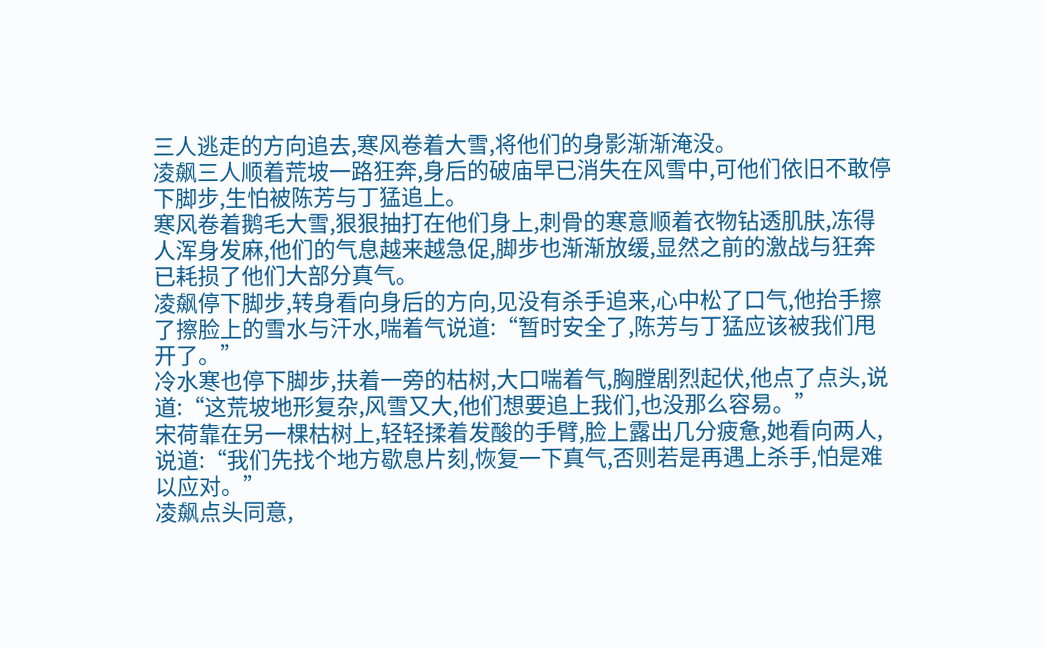三人逃走的方向追去,寒风卷着大雪,将他们的身影渐渐淹没。
凌飙三人顺着荒坡一路狂奔,身后的破庙早已消失在风雪中,可他们依旧不敢停下脚步,生怕被陈芳与丁猛追上。
寒风卷着鹅毛大雪,狠狠抽打在他们身上,刺骨的寒意顺着衣物钻透肌肤,冻得人浑身发麻,他们的气息越来越急促,脚步也渐渐放缓,显然之前的激战与狂奔已耗损了他们大部分真气。
凌飙停下脚步,转身看向身后的方向,见没有杀手追来,心中松了口气,他抬手擦了擦脸上的雪水与汗水,喘着气说道:“暂时安全了,陈芳与丁猛应该被我们甩开了。”
冷水寒也停下脚步,扶着一旁的枯树,大口喘着气,胸膛剧烈起伏,他点了点头,说道:“这荒坡地形复杂,风雪又大,他们想要追上我们,也没那么容易。”
宋荷靠在另一棵枯树上,轻轻揉着发酸的手臂,脸上露出几分疲惫,她看向两人,说道:“我们先找个地方歇息片刻,恢复一下真气,否则若是再遇上杀手,怕是难以应对。”
凌飙点头同意,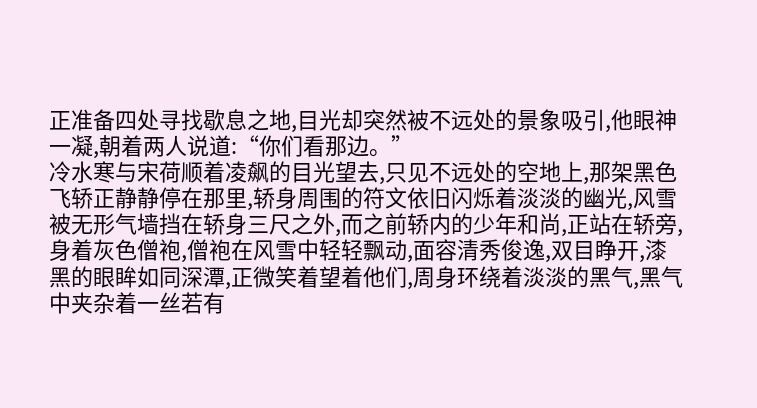正准备四处寻找歇息之地,目光却突然被不远处的景象吸引,他眼神一凝,朝着两人说道:“你们看那边。”
冷水寒与宋荷顺着凌飙的目光望去,只见不远处的空地上,那架黑色飞轿正静静停在那里,轿身周围的符文依旧闪烁着淡淡的幽光,风雪被无形气墙挡在轿身三尺之外,而之前轿内的少年和尚,正站在轿旁,身着灰色僧袍,僧袍在风雪中轻轻飘动,面容清秀俊逸,双目睁开,漆黑的眼眸如同深潭,正微笑着望着他们,周身环绕着淡淡的黑气,黑气中夹杂着一丝若有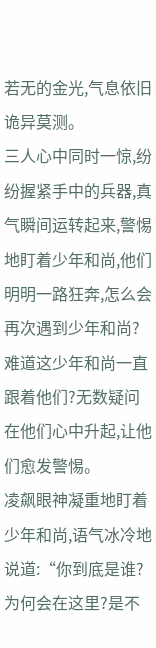若无的金光,气息依旧诡异莫测。
三人心中同时一惊,纷纷握紧手中的兵器,真气瞬间运转起来,警惕地盯着少年和尚,他们明明一路狂奔,怎么会再次遇到少年和尚?难道这少年和尚一直跟着他们?无数疑问在他们心中升起,让他们愈发警惕。
凌飙眼神凝重地盯着少年和尚,语气冰冷地说道:“你到底是谁?为何会在这里?是不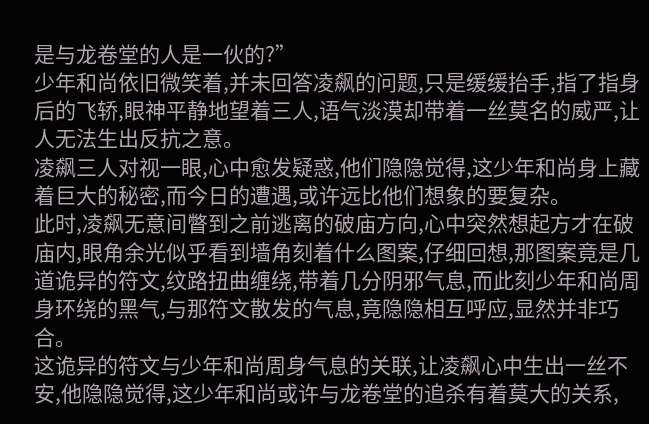是与龙卷堂的人是一伙的?”
少年和尚依旧微笑着,并未回答凌飙的问题,只是缓缓抬手,指了指身后的飞轿,眼神平静地望着三人,语气淡漠却带着一丝莫名的威严,让人无法生出反抗之意。
凌飙三人对视一眼,心中愈发疑惑,他们隐隐觉得,这少年和尚身上藏着巨大的秘密,而今日的遭遇,或许远比他们想象的要复杂。
此时,凌飙无意间瞥到之前逃离的破庙方向,心中突然想起方才在破庙内,眼角余光似乎看到墙角刻着什么图案,仔细回想,那图案竟是几道诡异的符文,纹路扭曲缠绕,带着几分阴邪气息,而此刻少年和尚周身环绕的黑气,与那符文散发的气息,竟隐隐相互呼应,显然并非巧合。
这诡异的符文与少年和尚周身气息的关联,让凌飙心中生出一丝不安,他隐隐觉得,这少年和尚或许与龙卷堂的追杀有着莫大的关系,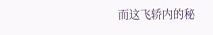而这飞轿内的秘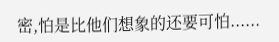密,怕是比他们想象的还要可怕......